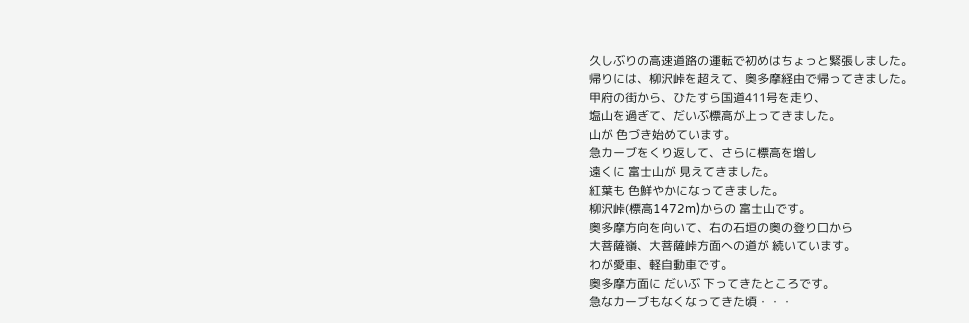久しぶりの高速道路の運転で初めはちょっと緊張しました。
帰りには、柳沢峠を超えて、奥多摩経由で帰ってきました。
甲府の街から、ひたすら国道411号を走り、
塩山を過ぎて、だいぶ標高が上ってきました。
山が 色づき始めています。
急カーブをくり返して、さらに標高を増し
遠くに 富士山が 見えてきました。
紅葉も 色鮮やかになってきました。
柳沢峠(標高1472m)からの 富士山です。
奥多摩方向を向いて、右の石垣の奥の登り口から
大菩薩嶺、大菩薩峠方面への道が 続いています。
わが愛車、軽自動車です。
奥多摩方面に だいぶ 下ってきたところです。
急なカーブもなくなってきた頃・・・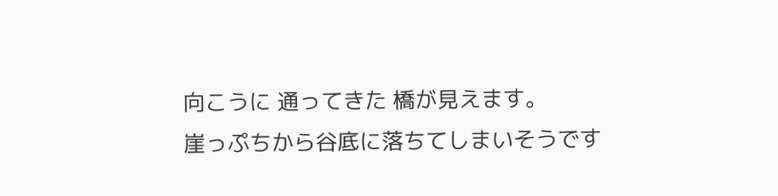向こうに 通ってきた 橋が見えます。
崖っぷちから谷底に落ちてしまいそうです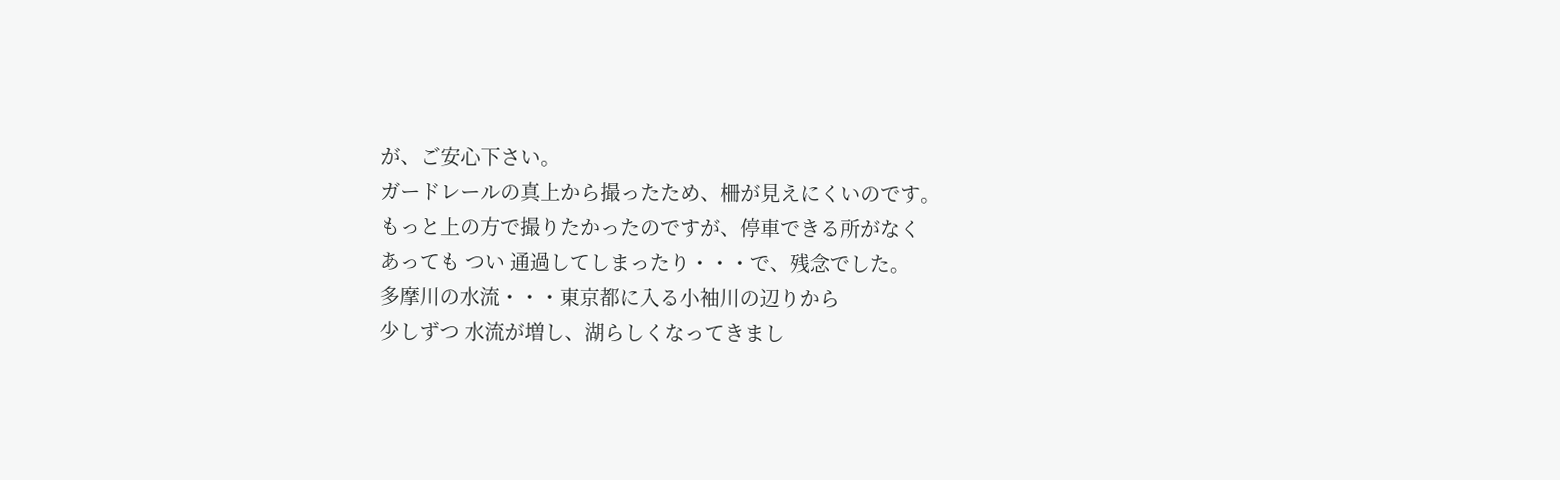が、ご安心下さい。
ガードレールの真上から撮ったため、柵が見えにくいのです。
もっと上の方で撮りたかったのですが、停車できる所がなく
あっても つい 通過してしまったり・・・で、残念でした。
多摩川の水流・・・東京都に入る小袖川の辺りから
少しずつ 水流が増し、湖らしくなってきまし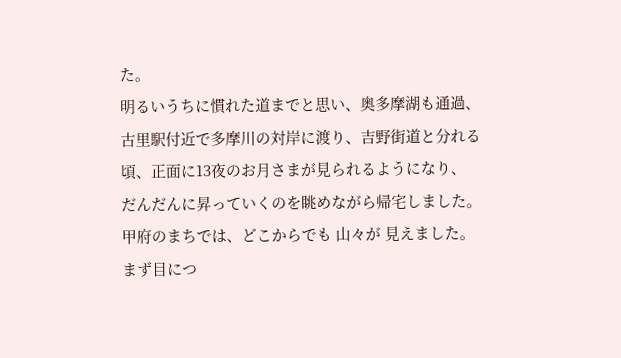た。
明るいうちに慣れた道までと思い、奥多摩湖も通過、
古里駅付近で多摩川の対岸に渡り、吉野街道と分れる
頃、正面に13夜のお月さまが見られるようになり、
だんだんに昇っていくのを眺めながら帰宅しました。
甲府のまちでは、どこからでも 山々が 見えました。
まず目につ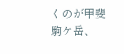くのが甲斐駒ケ岳、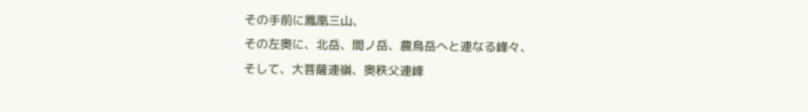その手前に鳳凰三山、
その左奥に、北岳、間ノ岳、農鳥岳へと連なる峰々、
そして、大菩薩連嶺、奥秩父連峰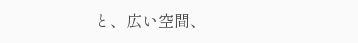と、広い空間、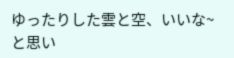ゆったりした雲と空、いいな~と思い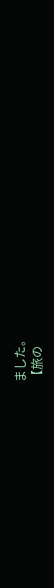ました。
【旅の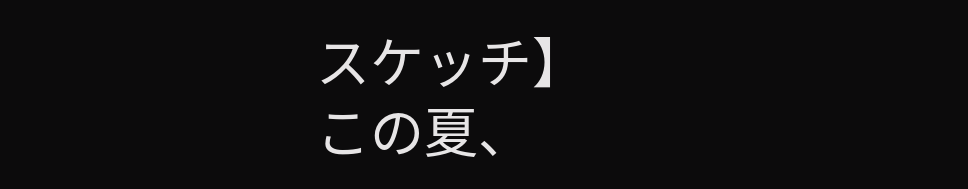スケッチ】
この夏、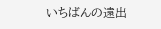いちばんの遠出